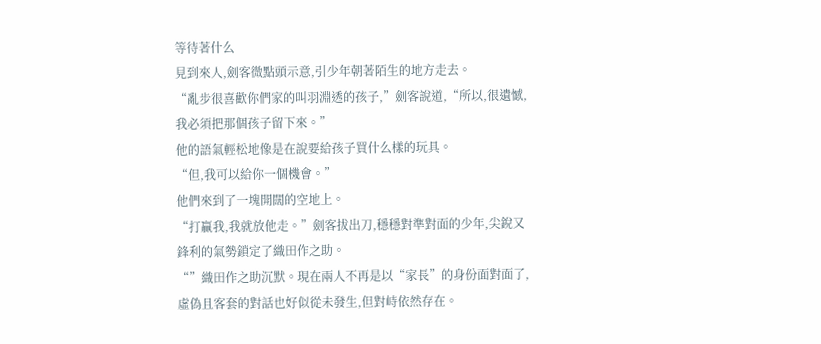等待著什么
見到來人,劍客微點頭示意,引少年朝著陌生的地方走去。
“亂步很喜歡你們家的叫羽淵透的孩子,”劍客說道,“所以,很遺憾,我必須把那個孩子留下來。”
他的語氣輕松地像是在說要給孩子買什么樣的玩具。
“但,我可以給你一個機會。”
他們來到了一塊開闊的空地上。
“打贏我,我就放他走。”劍客拔出刀,穩穩對準對面的少年,尖銳又鋒利的氣勢鎖定了織田作之助。
“”織田作之助沉默。現在兩人不再是以“家長”的身份面對面了,虛偽且客套的對話也好似從未發生,但對峙依然存在。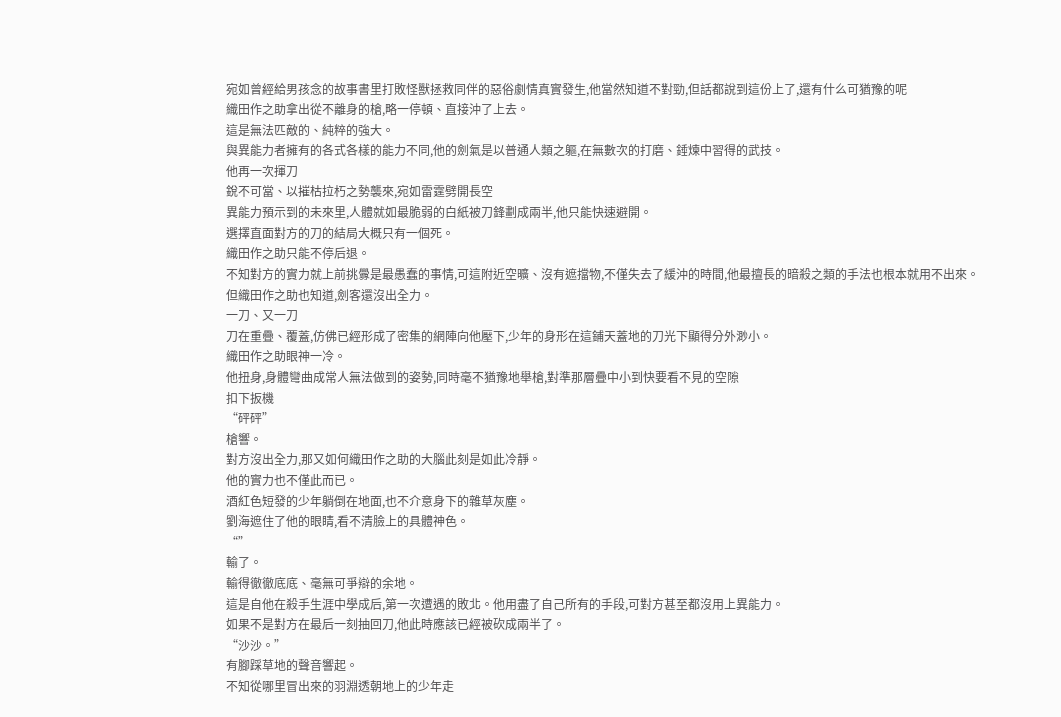宛如曾經給男孩念的故事書里打敗怪獸拯救同伴的惡俗劇情真實發生,他當然知道不對勁,但話都說到這份上了,還有什么可猶豫的呢
織田作之助拿出從不離身的槍,略一停頓、直接沖了上去。
這是無法匹敵的、純粹的強大。
與異能力者擁有的各式各樣的能力不同,他的劍氣是以普通人類之軀,在無數次的打磨、錘煉中習得的武技。
他再一次揮刀
銳不可當、以摧枯拉朽之勢襲來,宛如雷霆劈開長空
異能力預示到的未來里,人體就如最脆弱的白紙被刀鋒劃成兩半,他只能快速避開。
選擇直面對方的刀的結局大概只有一個死。
織田作之助只能不停后退。
不知對方的實力就上前挑釁是最愚蠢的事情,可這附近空曠、沒有遮擋物,不僅失去了緩沖的時間,他最擅長的暗殺之類的手法也根本就用不出來。
但織田作之助也知道,劍客還沒出全力。
一刀、又一刀
刀在重疊、覆蓋,仿佛已經形成了密集的網陣向他壓下,少年的身形在這鋪天蓋地的刀光下顯得分外渺小。
織田作之助眼神一冷。
他扭身,身體彎曲成常人無法做到的姿勢,同時毫不猶豫地舉槍,對準那層疊中小到快要看不見的空隙
扣下扳機
“砰砰”
槍響。
對方沒出全力,那又如何織田作之助的大腦此刻是如此冷靜。
他的實力也不僅此而已。
酒紅色短發的少年躺倒在地面,也不介意身下的雜草灰塵。
劉海遮住了他的眼睛,看不清臉上的具體神色。
“”
輸了。
輸得徹徹底底、毫無可爭辯的余地。
這是自他在殺手生涯中學成后,第一次遭遇的敗北。他用盡了自己所有的手段,可對方甚至都沒用上異能力。
如果不是對方在最后一刻抽回刀,他此時應該已經被砍成兩半了。
“沙沙。”
有腳踩草地的聲音響起。
不知從哪里冒出來的羽淵透朝地上的少年走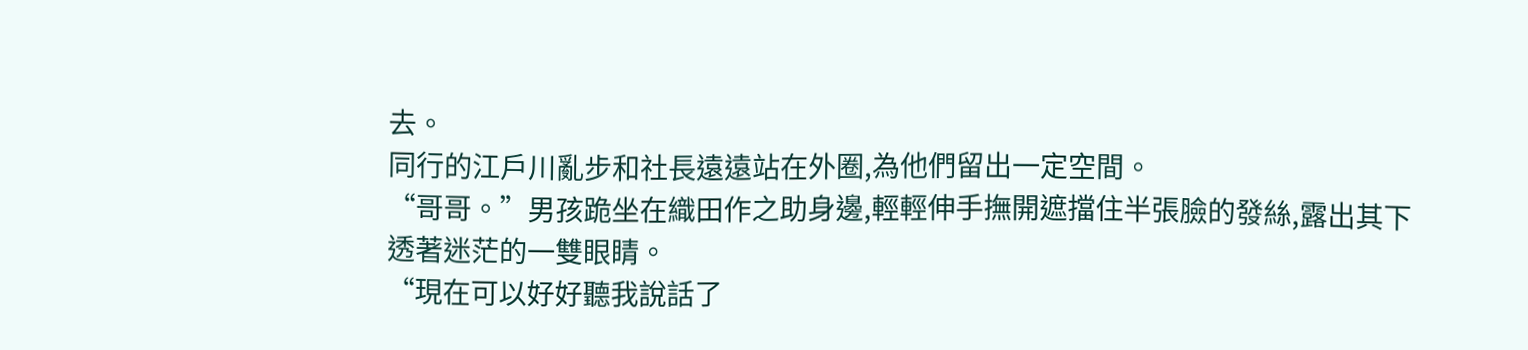去。
同行的江戶川亂步和社長遠遠站在外圈,為他們留出一定空間。
“哥哥。”男孩跪坐在織田作之助身邊,輕輕伸手撫開遮擋住半張臉的發絲,露出其下透著迷茫的一雙眼睛。
“現在可以好好聽我說話了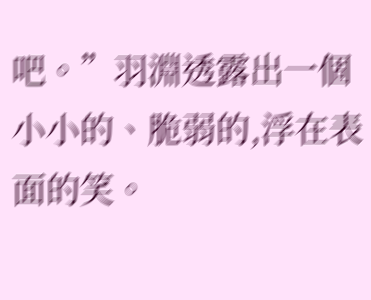吧。”羽淵透露出一個小小的、脆弱的,浮在表面的笑。